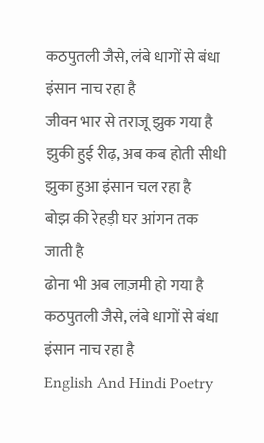कठपुतली जैसे, लंबे धागों से बंधा
इंसान नाच रहा है
जीवन भार से तराजू झुक गया है
झुकी हुई रीढ़, अब कब होती सीधी
झुका हुआ इंसान चल रहा है
बोझ की रेहड़ी घर आंगन तक जाती है
ढोना भी अब लाज़मी हो गया है
कठपुतली जैसे, लंबे धागों से बंधा
इंसान नाच रहा है
English And Hindi Poetry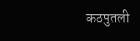कठपुतली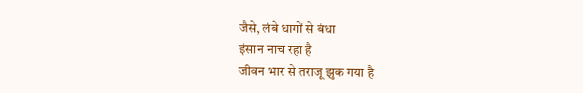जैसे, लंबे धागों से बंधा
इंसान नाच रहा है
जीवन भार से तराजू झुक गया है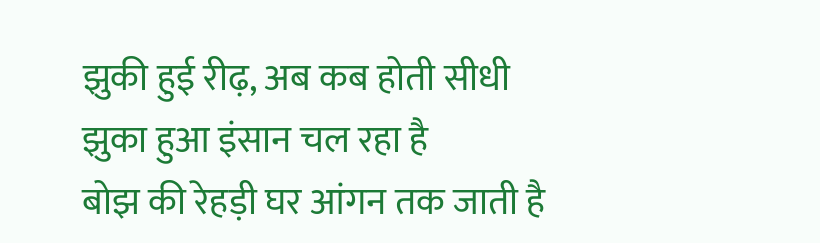झुकी हुई रीढ़, अब कब होती सीधी
झुका हुआ इंसान चल रहा है
बोझ की रेहड़ी घर आंगन तक जाती है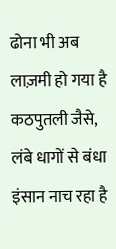ढोना भी अब लाज़मी हो गया है
कठपुतली जैसे, लंबे धागों से बंधा
इंसान नाच रहा है